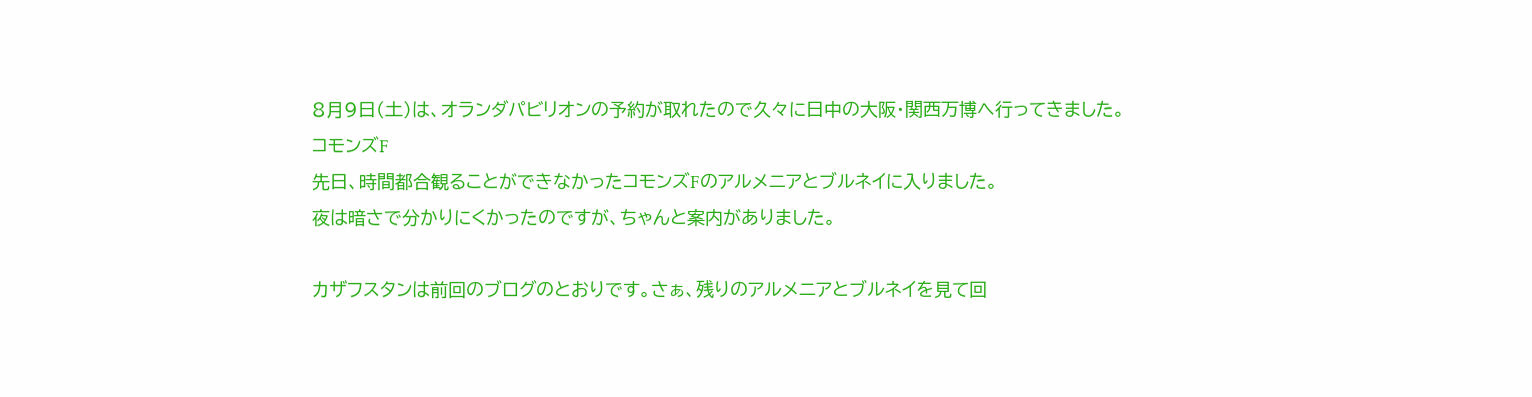8月9日(土)は、オランダパビリオンの予約が取れたので久々に日中の大阪・関西万博へ行ってきました。
コモンズF
先日、時間都合観ることができなかったコモンズFのアルメニアとブルネイに入りました。
夜は暗さで分かりにくかったのですが、ちゃんと案内がありました。

カザフスタンは前回のブログのとおりです。さぁ、残りのアルメニアとブルネイを見て回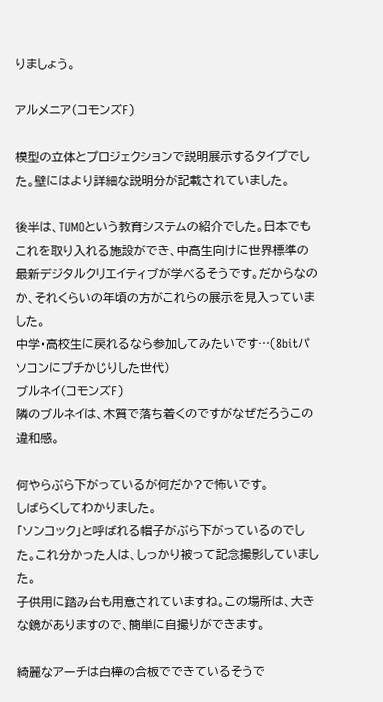りましょう。

アルメニア(コモンズF)

模型の立体とプロジェクションで説明展示するタイプでした。壁にはより詳細な説明分が記載されていました。

後半は、TUMOという教育システムの紹介でした。日本でもこれを取り入れる施設ができ、中高生向けに世界標準の最新デジタルクリエイティブが学べるそうです。だからなのか、それくらいの年頃の方がこれらの展示を見入っていました。
中学・高校生に戻れるなら参加してみたいです…(8bitパソコンにプチかじりした世代)
ブルネイ(コモンズF)
隣のブルネイは、木質で落ち着くのですがなぜだろうこの違和感。

何やらぶら下がっているが何だか?で怖いです。
しばらくしてわかりました。
「ソンコック」と呼ばれる帽子がぶら下がっているのでした。これ分かった人は、しっかり被って記念撮影していました。
子供用に踏み台も用意されていますね。この場所は、大きな鏡がありますので、簡単に自撮りができます。

綺麗なアーチは白樺の合板でできているそうで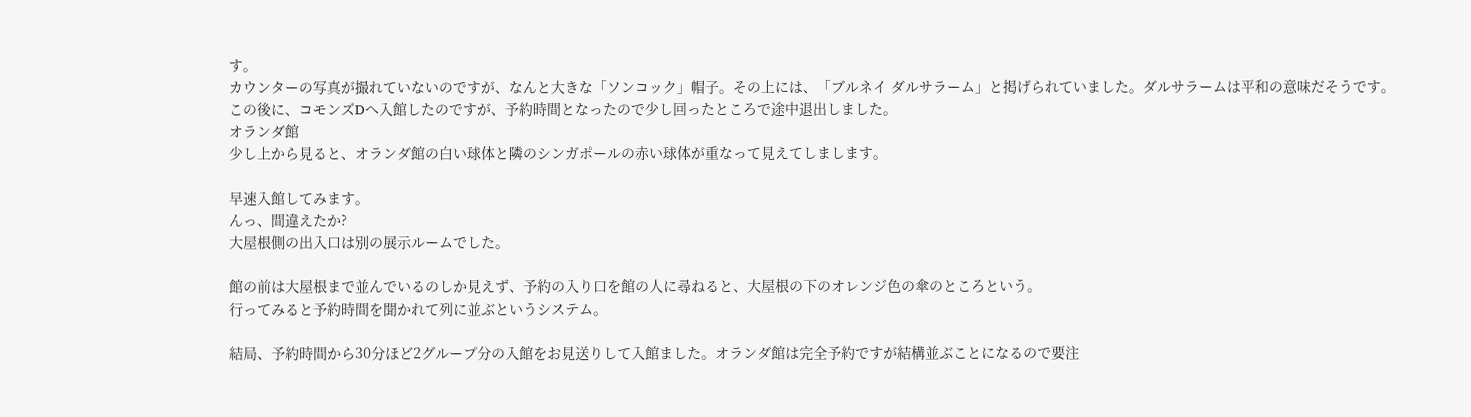す。
カウンターの写真が撮れていないのですが、なんと大きな「ソンコック」帽子。その上には、「ブルネイ ダルサラーム」と掲げられていました。ダルサラームは平和の意味だそうです。
この後に、コモンズDへ入館したのですが、予約時間となったので少し回ったところで途中退出しました。
オランダ館
少し上から見ると、オランダ館の白い球体と隣のシンガポールの赤い球体が重なって見えてしまします。

早速入館してみます。
んっ、間違えたか?
大屋根側の出入口は別の展示ルームでした。

館の前は大屋根まで並んでいるのしか見えず、予約の入り口を館の人に尋ねると、大屋根の下のオレンジ色の傘のところという。
行ってみると予約時間を聞かれて列に並ぶというシステム。

結局、予約時間から30分ほど2グループ分の入館をお見送りして入館ました。オランダ館は完全予約ですが結構並ぶことになるので要注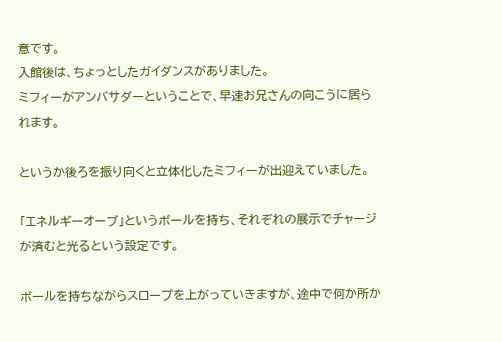意です。
入館後は、ちょっとしたガイダンスがありました。
ミフィーがアンバサダーということで、早速お兄さんの向こうに居られます。

というか後ろを振り向くと立体化したミフィーが出迎えていました。

「エネルギーオーブ」というボールを持ち、それぞれの展示でチャージが済むと光るという設定です。

ボールを持ちながらスロープを上がっていきますが、途中で何か所か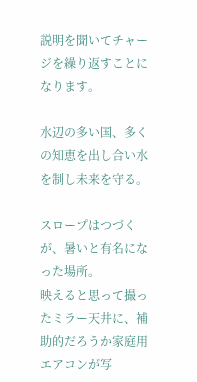説明を聞いてチャージを繰り返すことになります。

水辺の多い国、多くの知恵を出し合い水を制し未来を守る。

スロープはつづくが、暑いと有名になった場所。
映えると思って撮ったミラー天井に、補助的だろうか家庭用エアコンが写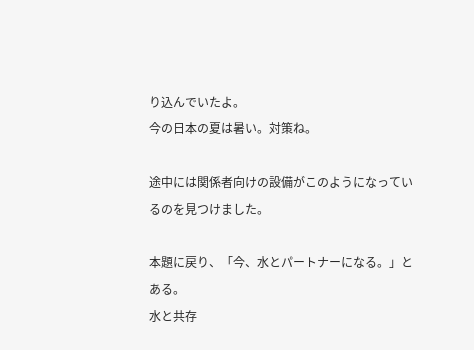り込んでいたよ。
今の日本の夏は暑い。対策ね。

途中には関係者向けの設備がこのようになっているのを見つけました。

本題に戻り、「今、水とパートナーになる。」とある。
水と共存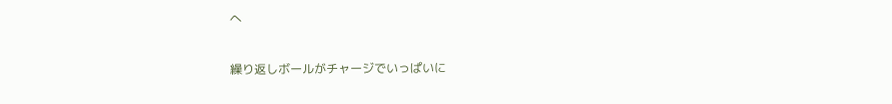へ

繰り返しボールがチャージでいっぱいに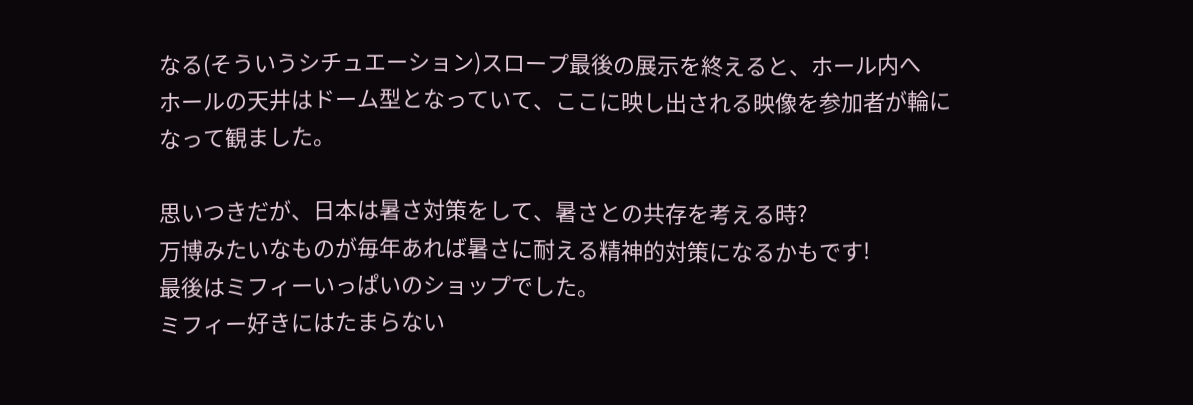なる(そういうシチュエーション)スロープ最後の展示を終えると、ホール内へ
ホールの天井はドーム型となっていて、ここに映し出される映像を参加者が輪になって観ました。

思いつきだが、日本は暑さ対策をして、暑さとの共存を考える時?
万博みたいなものが毎年あれば暑さに耐える精神的対策になるかもです!
最後はミフィーいっぱいのショップでした。
ミフィー好きにはたまらない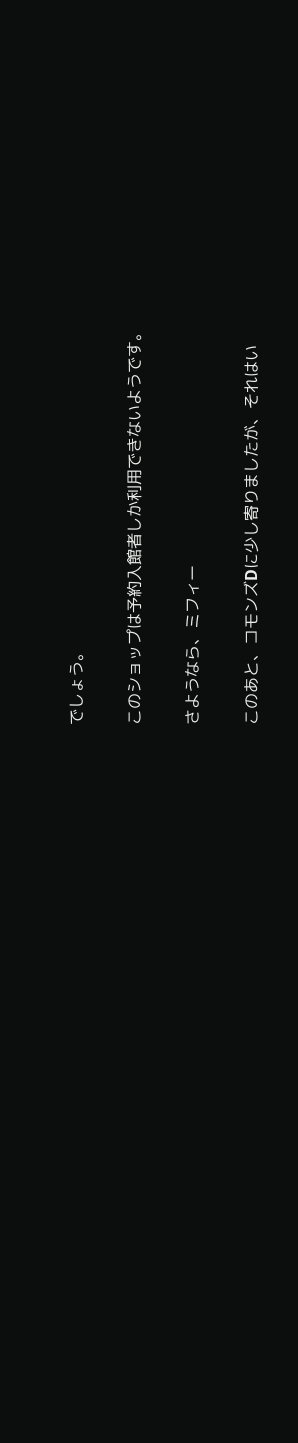でしょう。

このショップは予約入館者しか利用できないようです。

さようなら、ミフィー

このあと、コモンズDに少し寄りましたが、それはい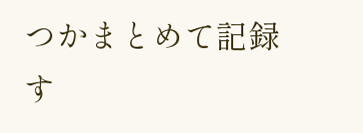つかまとめて記録す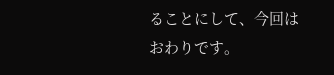ることにして、今回はおわりです。